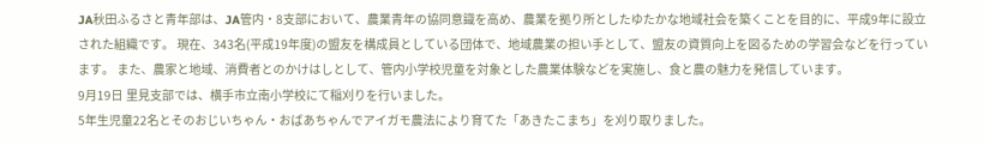JA秋田ふるさと青年部は、JA管内・8支部において、農業青年の協同意識を高め、農業を拠り所としたゆたかな地域社会を築くことを目的に、平成9年に設立された組織です。 現在、343名(平成19年度)の盟友を構成員としている団体で、地域農業の担い手として、盟友の資質向上を図るための学習会などを行っています。 また、農家と地域、消費者とのかけはしとして、管内小学校児童を対象とした農業体験などを実施し、食と農の魅力を発信しています。
9月19日 里見支部では、横手市立南小学校にて稲刈りを行いました。
5年生児童22名とそのおじいちゃん・おばあちゃんでアイガモ農法により育てた「あきたこまち」を刈り取りました。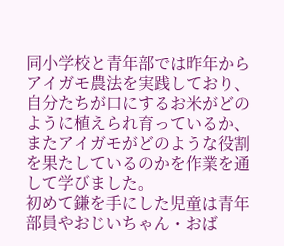同小学校と青年部では昨年からアイガモ農法を実践しており、自分たちが口にするお米がどのように植えられ育っているか、またアイガモがどのような役割を果たしているのかを作業を通して学びました。
初めて鎌を手にした児童は青年部員やおじいちゃん・おば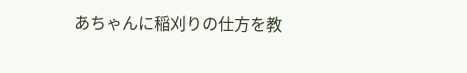あちゃんに稲刈りの仕方を教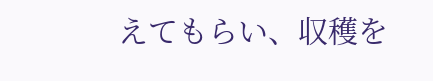えてもらい、収穫を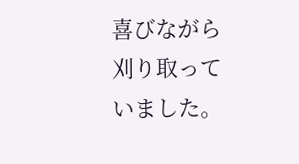喜びながら刈り取っていました。